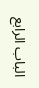الباب الرابع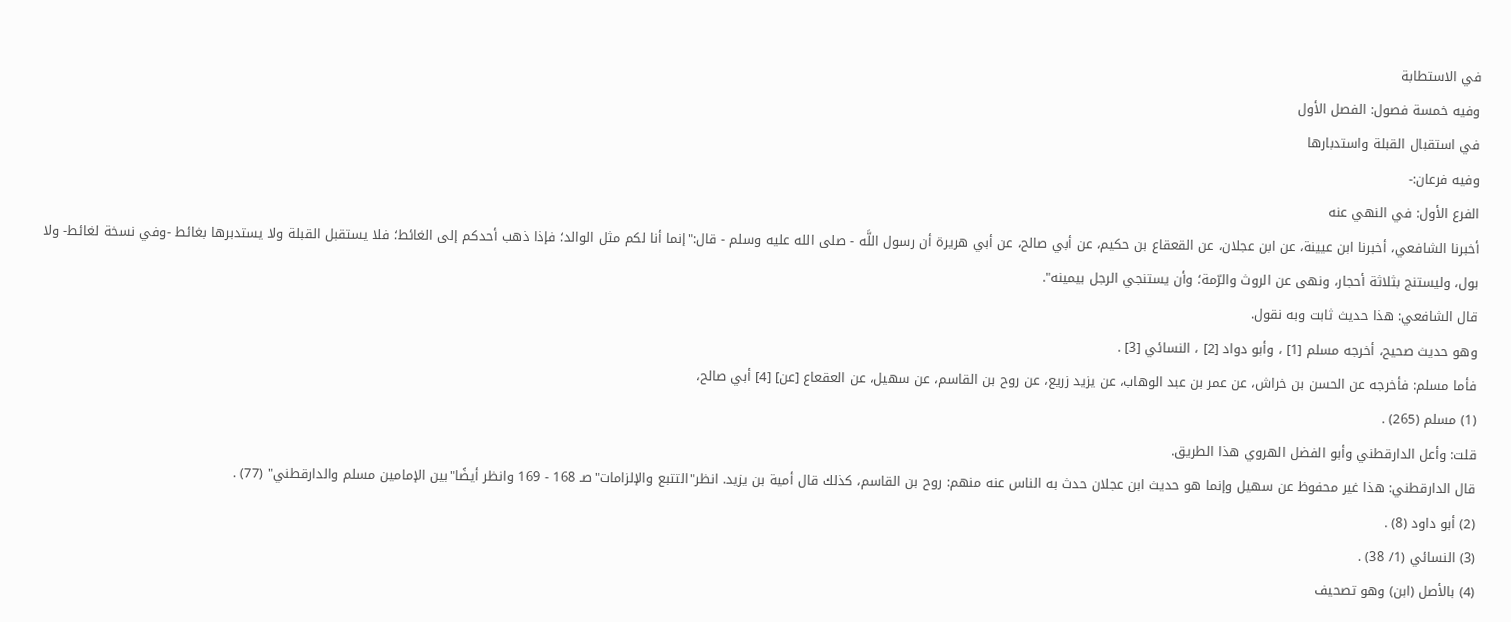في الاستطابة
وفيه خمسة فصول: الفصل الأول
في استقبال القبلة واستدبارها
وفيه فرعان:-
الفرع الأول: في النهي عنه
أخبرنا الشافعي، أخبرنا ابن عيينة، عن ابن عجلان، عن القعقاع بن حكيم، عن أبي صالح، عن أبي هريرة أن رسول اللَّه - صلى الله عليه وسلم - قال:"إنما أنا لكم مثل الوالد؛ فإذا ذهب أحدكم إلى الغائط؛ فلا يستقبل القبلة ولا يستدبرها بغائط -وفي نسخة لغائط- ولا بول، وليستنج بثلاثة أحجار، ونهى عن الروث والرّمة؛ وأن يستنجي الرجل بيمينه".
قال الشافعي: هذا حديث ثابت وبه نقول.
وهو حديث صحيح، أخرجه مسلم [1] ، وأبو دواد [2] ، النسائي [3] .
فأما مسلم: فأخرجه عن الحسن بن خراش، عن عمر بن عبد الوهاب، عن يزيد زريع، عن روح بن القاسم، عن سهيل، عن العقعاع [عن] [4] أبي صالح،
(1) مسلم (265) .
قلت: وأعل الدارقطني وأبو الفضل الهروي هذا الطريق.
قال الدارقطني: هذا غير محفوظ عن سهيل وإنما هو حديث ابن عجلان حدث به الناس عنه منهم: روح بن القاسم، كذلك قال أمية بن يزيد. انظر"التتبع والإلزامات"صـ 168 - 169 وانظر أيضًا"بين الإمامين مسلم والدارقطني" (77) .
(2) أبو داود (8) .
(3) النسائي (1/ 38) .
(4) بالأصل (ابن) وهو تصحيف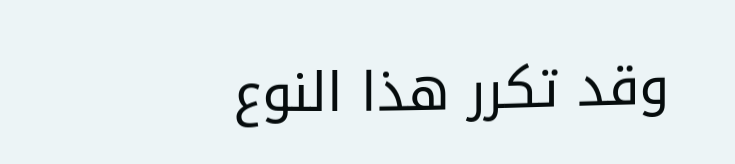وقد تكرر هذا النوع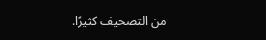من التصحيف كثيرًا.